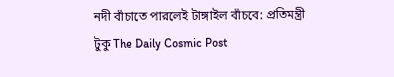নদী বাঁচাতে পারলেই টাঙ্গাইল বাঁচবে: প্রতিমন্ত্রী টুকু The Daily Cosmic Post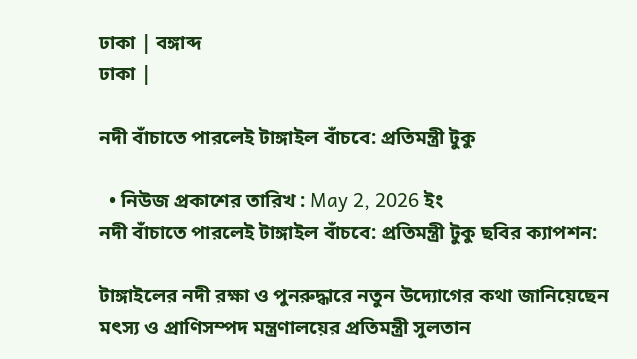ঢাকা | বঙ্গাব্দ
ঢাকা |

নদী বাঁচাতে পারলেই টাঙ্গাইল বাঁচবে: প্রতিমন্ত্রী টুকু

  • নিউজ প্রকাশের তারিখ : May 2, 2026 ইং
নদী বাঁচাতে পারলেই টাঙ্গাইল বাঁচবে: প্রতিমন্ত্রী টুকু ছবির ক্যাপশন:

টাঙ্গাইলের নদী রক্ষা ও পুনরুদ্ধারে নতুন উদ্যোগের কথা জানিয়েছেন মৎস্য ও প্রাণিসম্পদ মন্ত্রণালয়ের প্রতিমন্ত্রী সুলতান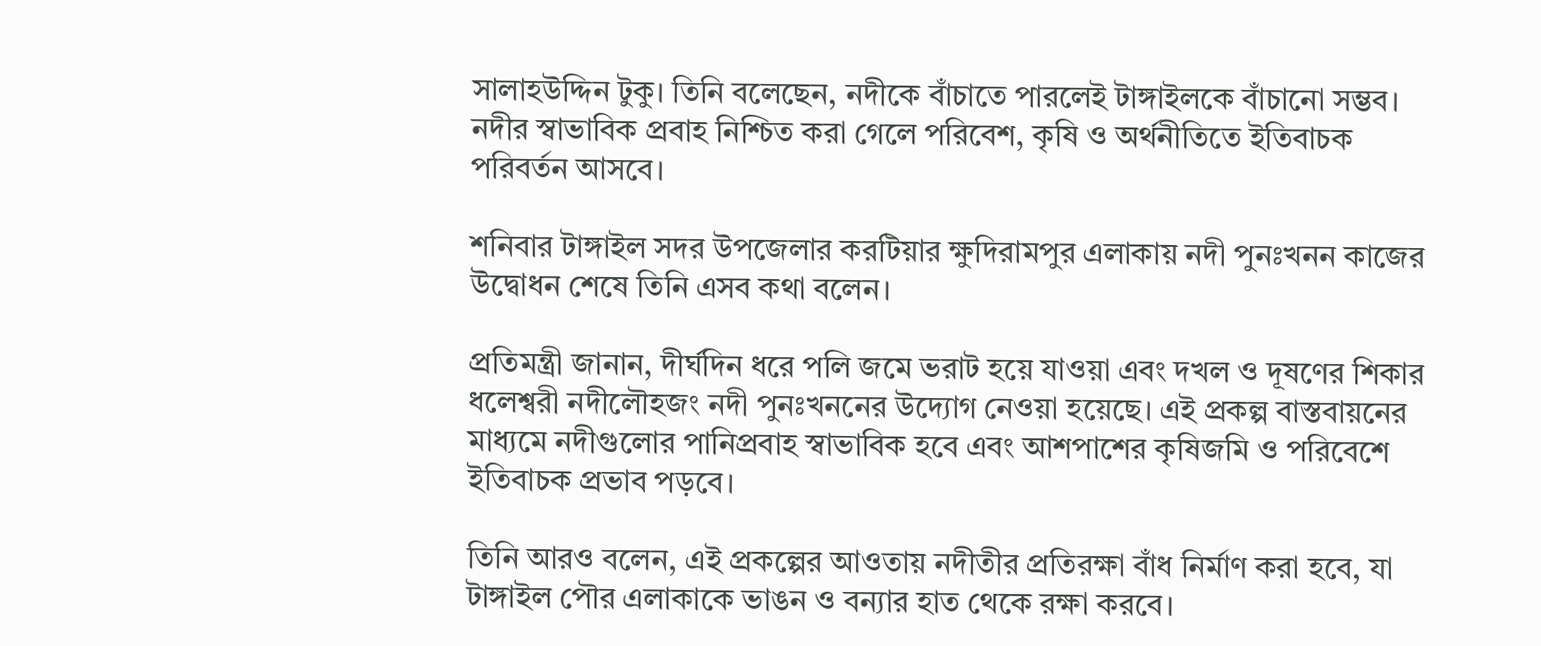সালাহউদ্দিন টুকু। তিনি বলেছেন, নদীকে বাঁচাতে পারলেই টাঙ্গাইলকে বাঁচানো সম্ভব। নদীর স্বাভাবিক প্রবাহ নিশ্চিত করা গেলে পরিবেশ, কৃষি ও অর্থনীতিতে ইতিবাচক পরিবর্তন আসবে।

শনিবার টাঙ্গাইল সদর উপজেলার করটিয়ার ক্ষুদিরামপুর এলাকায় নদী পুনঃখনন কাজের উদ্বোধন শেষে তিনি এসব কথা বলেন।

প্রতিমন্ত্রী জানান, দীর্ঘদিন ধরে পলি জমে ভরাট হয়ে যাওয়া এবং দখল ও দূষণের শিকার ধলেশ্বরী নদীলৌহজং নদী পুনঃখননের উদ্যোগ নেওয়া হয়েছে। এই প্রকল্প বাস্তবায়নের মাধ্যমে নদীগুলোর পানিপ্রবাহ স্বাভাবিক হবে এবং আশপাশের কৃষিজমি ও পরিবেশে ইতিবাচক প্রভাব পড়বে।

তিনি আরও বলেন, এই প্রকল্পের আওতায় নদীতীর প্রতিরক্ষা বাঁধ নির্মাণ করা হবে, যা টাঙ্গাইল পৌর এলাকাকে ভাঙন ও বন্যার হাত থেকে রক্ষা করবে।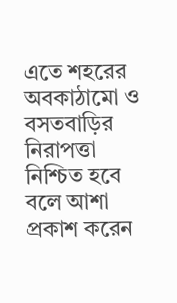এতে শহরের অবকাঠামো ও বসতবাড়ির নিরাপত্তা নিশ্চিত হবে বলে আশা প্রকাশ করেন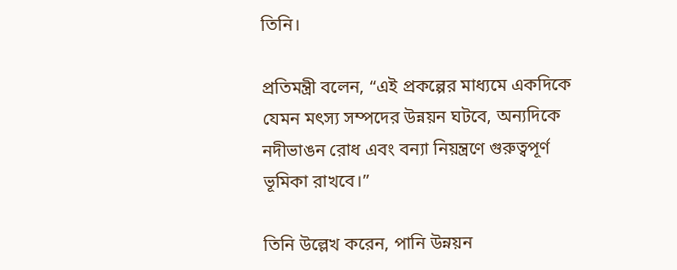তিনি।

প্রতিমন্ত্রী বলেন, “এই প্রকল্পের মাধ্যমে একদিকে যেমন মৎস্য সম্পদের উন্নয়ন ঘটবে, অন্যদিকে নদীভাঙন রোধ এবং বন্যা নিয়ন্ত্রণে গুরুত্বপূর্ণ ভূমিকা রাখবে।”

তিনি উল্লেখ করেন, পানি উন্নয়ন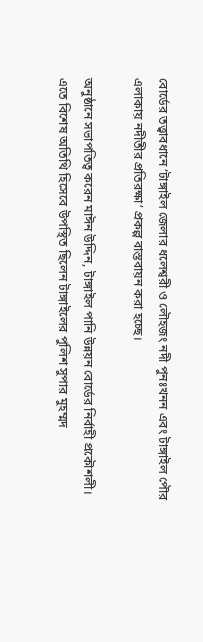বোর্ডের তত্ত্বাবধানে ‘টাঙ্গাইল জেলার ধলেশ্বরী ও লৌহজং নদী পুনঃখনন এবং টাঙ্গাইল পৌর এলাকায় নদীতীর প্রতিরক্ষা’ প্রকল্প বাস্তবায়ন করা হচ্ছে।

অনুষ্ঠানে সভাপতিত্ব করেন মাঈন উদ্দিন, টাঙ্গাইল পানি উন্নয়ন বোর্ডের নির্বাহী প্রকৌশলী। এতে বিশেষ অতিথি হিসেবে উপস্থিত ছিলেন টাঙ্গাইলের পুলিশ সুপার মুহম্মদ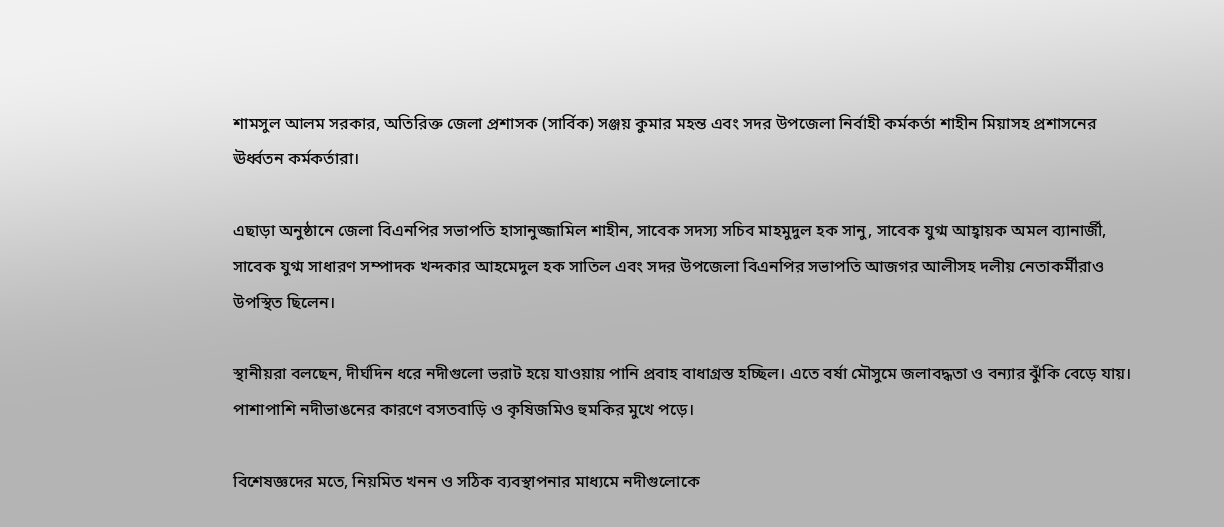শামসুল আলম সরকার, অতিরিক্ত জেলা প্রশাসক (সার্বিক) সঞ্জয় কুমার মহন্ত এবং সদর উপজেলা নির্বাহী কর্মকর্তা শাহীন মিয়াসহ প্রশাসনের ঊর্ধ্বতন কর্মকর্তারা।

এছাড়া অনুষ্ঠানে জেলা বিএনপির সভাপতি হাসানুজ্জামিল শাহীন, সাবেক সদস্য সচিব মাহমুদুল হক সানু, সাবেক যুগ্ম আহ্বায়ক অমল ব্যানার্জী, সাবেক যুগ্ম সাধারণ সম্পাদক খন্দকার আহমেদুল হক সাতিল এবং সদর উপজেলা বিএনপির সভাপতি আজগর আলীসহ দলীয় নেতাকর্মীরাও উপস্থিত ছিলেন।

স্থানীয়রা বলছেন, দীর্ঘদিন ধরে নদীগুলো ভরাট হয়ে যাওয়ায় পানি প্রবাহ বাধাগ্রস্ত হচ্ছিল। এতে বর্ষা মৌসুমে জলাবদ্ধতা ও বন্যার ঝুঁকি বেড়ে যায়। পাশাপাশি নদীভাঙনের কারণে বসতবাড়ি ও কৃষিজমিও হুমকির মুখে পড়ে।

বিশেষজ্ঞদের মতে, নিয়মিত খনন ও সঠিক ব্যবস্থাপনার মাধ্যমে নদীগুলোকে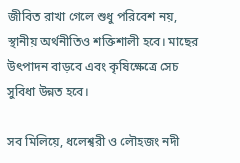জীবিত রাখা গেলে শুধু পরিবেশ নয়, স্থানীয় অর্থনীতিও শক্তিশালী হবে। মাছের উৎপাদন বাড়বে এবং কৃষিক্ষেত্রে সেচ সুবিধা উন্নত হবে।

সব মিলিয়ে, ধলেশ্বরী ও লৌহজং নদী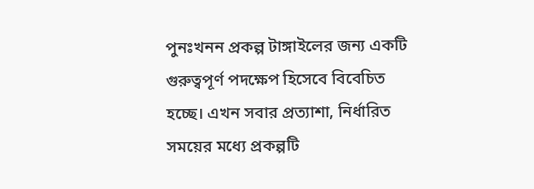পুনঃখনন প্রকল্প টাঙ্গাইলের জন্য একটি গুরুত্বপূর্ণ পদক্ষেপ হিসেবে বিবেচিত হচ্ছে। এখন সবার প্রত্যাশা, নির্ধারিত সময়ের মধ্যে প্রকল্পটি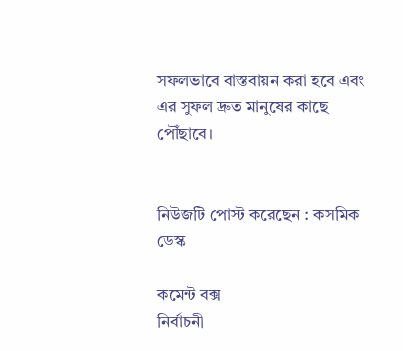সফলভাবে বাস্তবায়ন করা হবে এবং এর সুফল দ্রুত মানুষের কাছে পৌঁছাবে।


নিউজটি পোস্ট করেছেন : কসমিক ডেস্ক

কমেন্ট বক্স
নির্বাচনী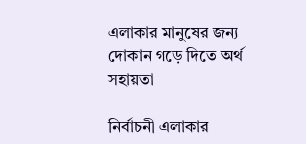এলাকার মানুষের জন্য দোকান গড়ে দিতে অর্থ সহায়তা

নির্বাচনী এলাকার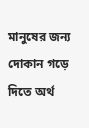মানুষের জন্য দোকান গড়ে দিতে অর্থ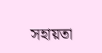সহায়তা